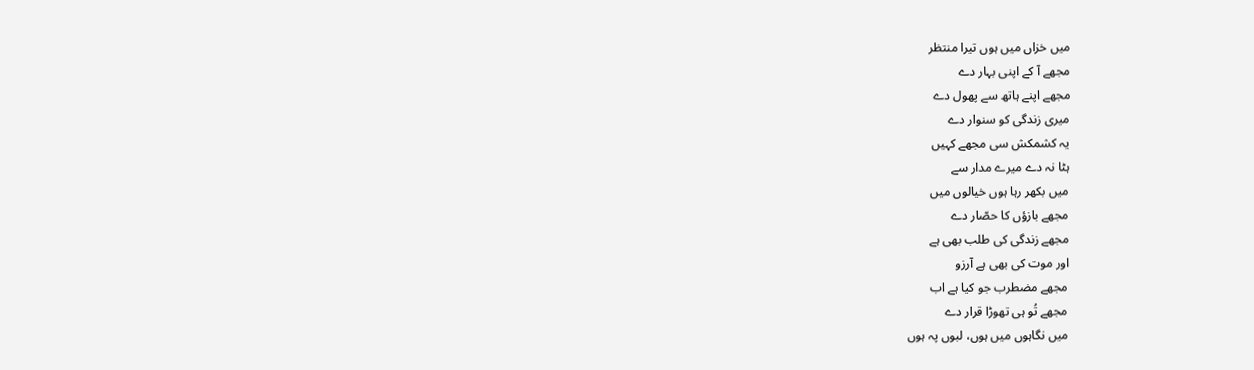میں خزاں میں ہوں تیرا منتظر
مجھے آ کے اپنی بہار دے
مجھے اپنے ہاتھ سے پھول دے
میری زندگی کو سنوار دے
یہ کشمکش سی مجھے کہیں
ہٹا نہ دے میرے مدار سے
میں بکھر رہا ہوں خیالوں میں
مجھے بازؤں کا حصّار دے
مجھے زندگی کی طلب بھی ہے
اور موت کی بھی ہے آرزو
مجھے مضطرب جو کیا ہے اب
مجھے تُو ہی تھوڑا قرار دے
میں نگاہوں میں ہوں، لبوں پہ ہوں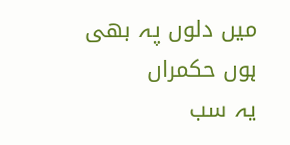میں دلوں پہ بھی ہوں حکمراں
یہ سب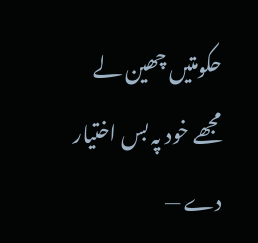حکومتیں چھین لے
مجھے خود پہ بس اختیار دے —